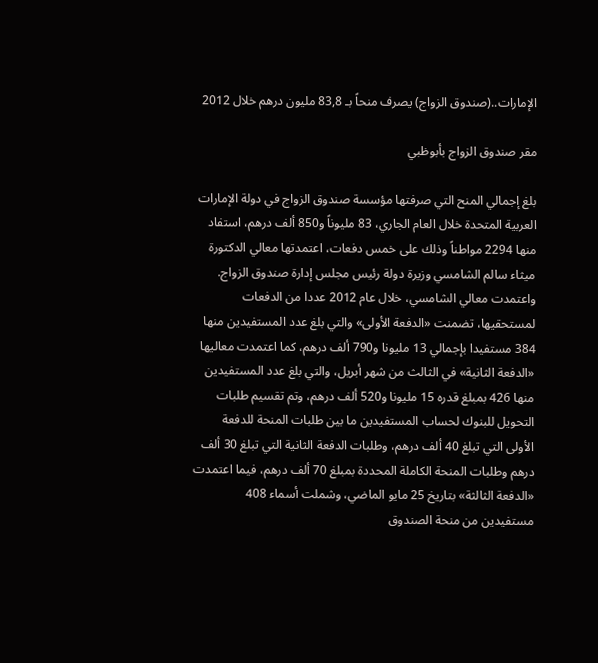الإمارات..(صندوق الزواج) يصرف منحاً بـ 83,8 مليون درهم خلال 2012

مقر صندوق الزواج بأبوظبي

بلغ إجمالي المنح التي صرفتها مؤسسة صندوق الزواج في دولة الإمارات العربية المتحدة خلال العام الجاري، 83 مليوناً و850 ألف درهم، استفاد منها 2294 مواطناً وذلك على خمس دفعات، اعتمدتها معالي الدكتورة ميثاء سالم الشامسي وزيرة دولة رئيس مجلس إدارة صندوق الزواج.
واعتمدت معالي الشامسي، خلال عام 2012 عددا من الدفعات لمستحقيها، تضمنت «الدفعة الأولى» والتي بلغ عدد المستفيدين منها 384 مستفيدا بإجمالي 13 مليونا و790 ألف درهم، كما اعتمدت معاليها «الدفعة الثانية» في الثالث من شهر أبريل، والتي بلغ عدد المستفيدين منها 426 بمبلغ قدره 15 مليونا و520 ألف درهم، وتم تقسيم طلبات التحويل للبنوك لحساب المستفيدين ما بين طلبات المنحة للدفعة الأولى التي تبلغ 40 ألف درهم، وطلبات الدفعة الثانية التي تبلغ 30 ألف درهم وطلبات المنحة الكاملة المحددة بمبلغ 70 ألف درهم، فيما اعتمدت «الدفعة الثالثة» بتاريخ 25 مايو الماضي، وشملت أسماء 408 مستفيدين من منحة الصندوق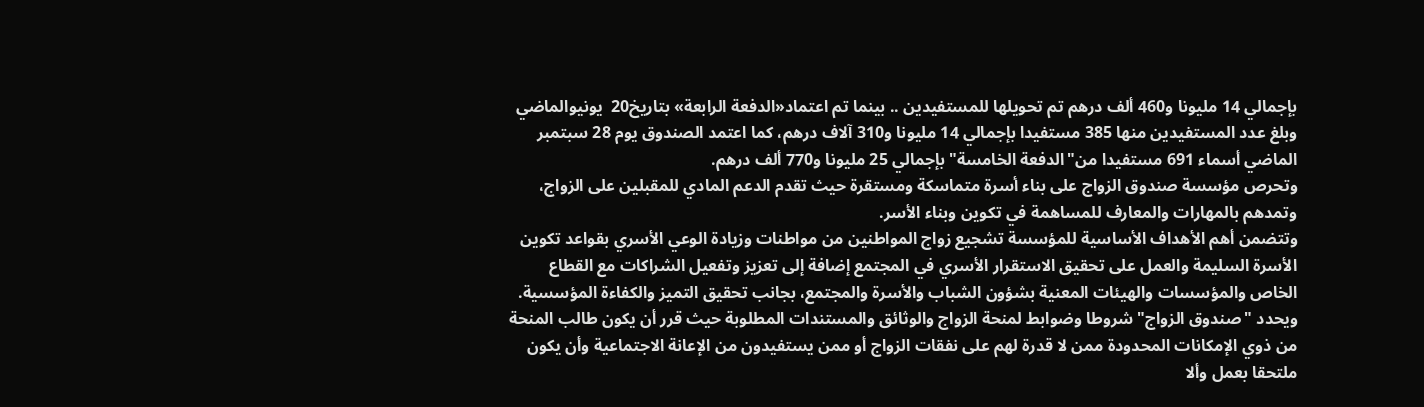بإجمالي 14 مليونا و460 ألف درهم تم تحويلها للمستفيدين .. بينما تم اعتماد«الدفعة الرابعة» بتاريخ20  يونيوالماضي وبلغ عدد المستفيدين منها 385 مستفيدا بإجمالي 14 مليونا و310 آلاف درهم، كما اعتمد الصندوق يوم 28 سبتمبر الماضي أسماء 691 مستفيدا من"الدفعة الخامسة" بإجمالي 25 مليونا و770 ألف درهم.
وتحرص مؤسسة صندوق الزواج على بناء أسرة متماسكة ومستقرة حيث تقدم الدعم المادي للمقبلين على الزواج، وتمدهم بالمهارات والمعارف للمساهمة في تكوين وبناء الأسر.
وتتضمن أهم الأهداف الأساسية للمؤسسة تشجيع زواج المواطنين من مواطنات وزيادة الوعي الأسري بقواعد تكوين الأسرة السليمة والعمل على تحقيق الاستقرار الأسري في المجتمع إضافة إلى تعزيز وتفعيل الشراكات مع القطاع الخاص والمؤسسات والهيئات المعنية بشؤون الشباب والأسرة والمجتمع، بجانب تحقيق التميز والكفاءة المؤسسية.
ويحدد "صندوق الزواج" شروطا وضوابط لمنحة الزواج والوثائق والمستندات المطلوبة حيث قرر أن يكون طالب المنحة من ذوي الإمكانات المحدودة ممن لا قدرة لهم على نفقات الزواج أو ممن يستفيدون من الإعانة الاجتماعية وأن يكون ملتحقا بعمل وألا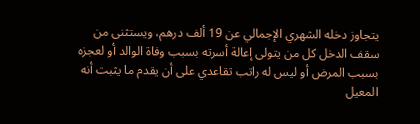يتجاوز دخله الشهري الإجمالي عن 19 ألف درهم، ويستثنى من سقف الدخل كل من يتولى إعالة أسرته بسبب وفاة الوالد أو لعجزه بسبب المرض أو ليس له راتب تقاعدي على أن يقدم ما يثبت أنه المعيل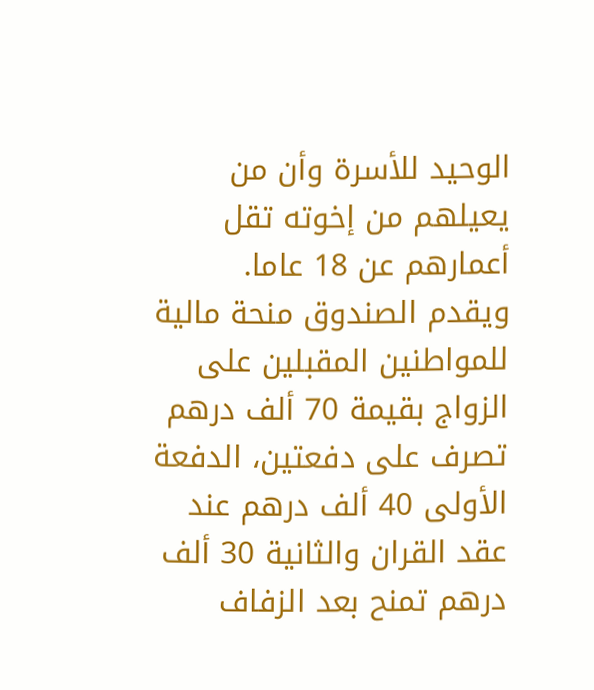الوحيد للأسرة وأن من يعيلهم من إخوته تقل أعمارهم عن 18 عاما.
ويقدم الصندوق منحة مالية للمواطنين المقبلين على الزواج بقيمة 70 ألف درهم تصرف على دفعتين، الدفعة الأولى 40 ألف درهم عند عقد القران والثانية 30 ألف درهم تمنح بعد الزفاف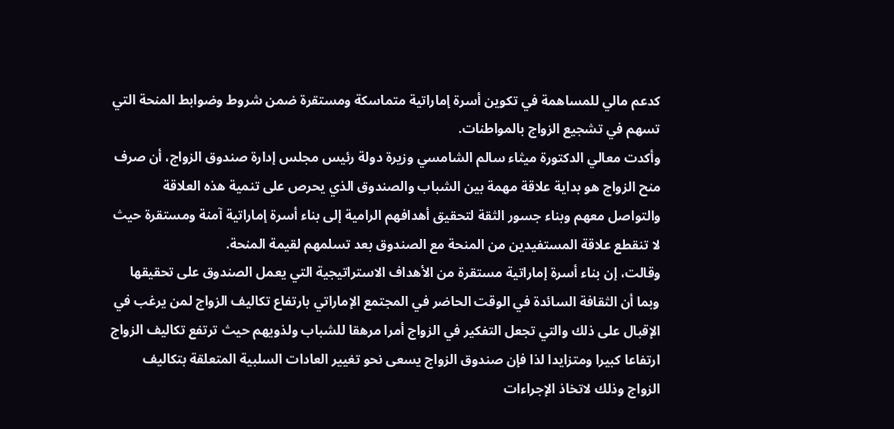كدعم مالي للمساهمة في تكوين أسرة إماراتية متماسكة ومستقرة ضمن شروط وضوابط المنحة التي تسهم في تشجيع الزواج بالمواطنات.
وأكدت معالي الدكتورة ميثاء سالم الشامسي وزيرة دولة رئيس مجلس إدارة صندوق الزواج، أن صرف منح الزواج هو بداية علاقة مهمة بين الشباب والصندوق الذي يحرص على تنمية هذه العلاقة والتواصل معهم وبناء جسور الثقة لتحقيق أهدافهم الرامية إلى بناء أسرة إماراتية آمنة ومستقرة حيث لا تنقطع علاقة المستفيدين من المنحة مع الصندوق بعد تسلمهم لقيمة المنحة.
وقالت، إن بناء أسرة إماراتية مستقرة من الأهداف الاستراتيجية التي يعمل الصندوق على تحقيقها وبما أن الثقافة السائدة في الوقت الحاضر في المجتمع الإماراتي بارتفاع تكاليف الزواج لمن يرغب في الإقبال على ذلك والتي تجعل التفكير في الزواج أمرا مرهقا للشباب ولذويهم حيث ترتفع تكاليف الزواج ارتفاعا كبيرا ومتزايدا لذا فإن صندوق الزواج يسعى نحو تغيير العادات السلبية المتعلقة بتكاليف الزواج وذلك لاتخاذ الإجراءات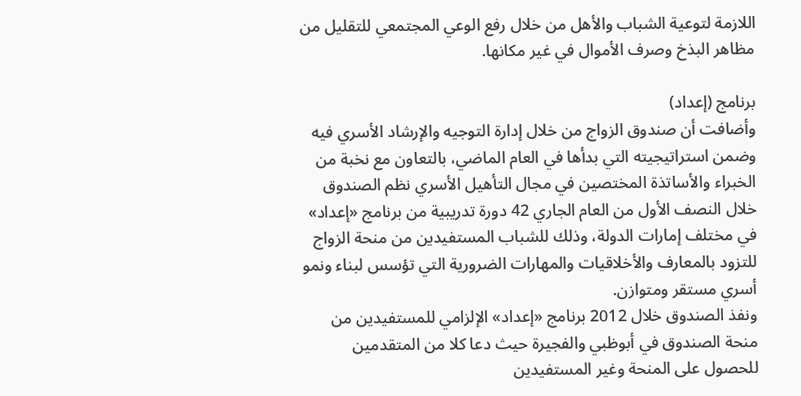اللازمة لتوعية الشباب والأهل من خلال رفع الوعي المجتمعي للتقليل من مظاهر البذخ وصرف الأموال في غير مكانها.

برنامج (إعداد)
وأضافت أن صندوق الزواج من خلال إدارة التوجيه والإرشاد الأسري فيه وضمن استراتيجيته التي بدأها في العام الماضي، بالتعاون مع نخبة من الخبراء والأساتذة المختصين في مجال التأهيل الأسري نظم الصندوق خلال النصف الأول من العام الجاري 42 دورة تدريبية من برنامج «إعداد» في مختلف إمارات الدولة، وذلك للشباب المستفيدين من منحة الزواج للتزود بالمعارف والأخلاقيات والمهارات الضرورية التي تؤسس لبناء ونمو أسري مستقر ومتوازن.
ونفذ الصندوق خلال 2012 برنامج «إعداد» الإلزامي للمستفيدين من منحة الصندوق في أبوظبي والفجيرة حيث دعا كلا من المتقدمين للحصول على المنحة وغير المستفيدين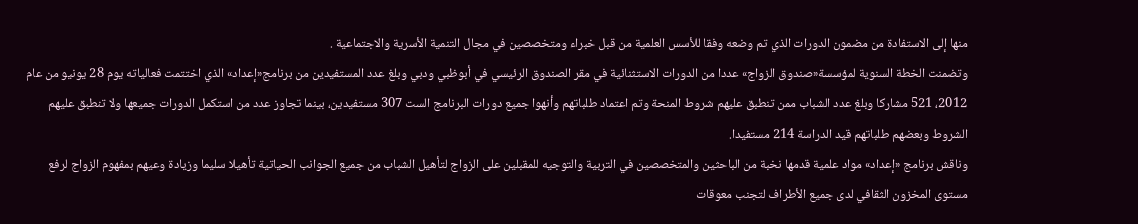منها إلى الاستفادة من مضمون الدورات الذي تم وضعه وفقا للأسس العلمية من قبل خبراء ومتخصصين في مجال التنمية الأسرية والاجتماعية .
وتضمنت الخطة السنوية لمؤسسة«صندوق الزواج» عددا من الدورات الاستثنائية في مقر الصندوق الرئيسي في أبوظبي ودبي وبلغ عدد المستفيدين من برنامج«إعداد» الذي اختتمت فعالياته يوم 28 يونيو من عام 2012، 521 مشاركا وبلغ عدد الشباب ممن تنطبق عليهم شروط المنحة وتم اعتماد طلباتهم وأنهوا جميع دورات البرنامج الست 307 مستفيدين، بينما تجاوز عدد من استكمل الدورات جميعها ولا تنطبق عليهم الشروط وبعضهم طلباتهم قيد الدراسة 214 مستفيدا.
وناقش برنامج «إعداد» مواد علمية قدمها نخبة من الباحثين والمتخصصين في التربية والتوجيه للمقبلين على الزواج لتأهيل الشباب من جميع الجوانب الحياتية تأهيلا سليما وزيادة وعيهم بمفهوم الزواج لرفع مستوى المخزون الثقافي لدى جميع الأطراف لتجنب معوقات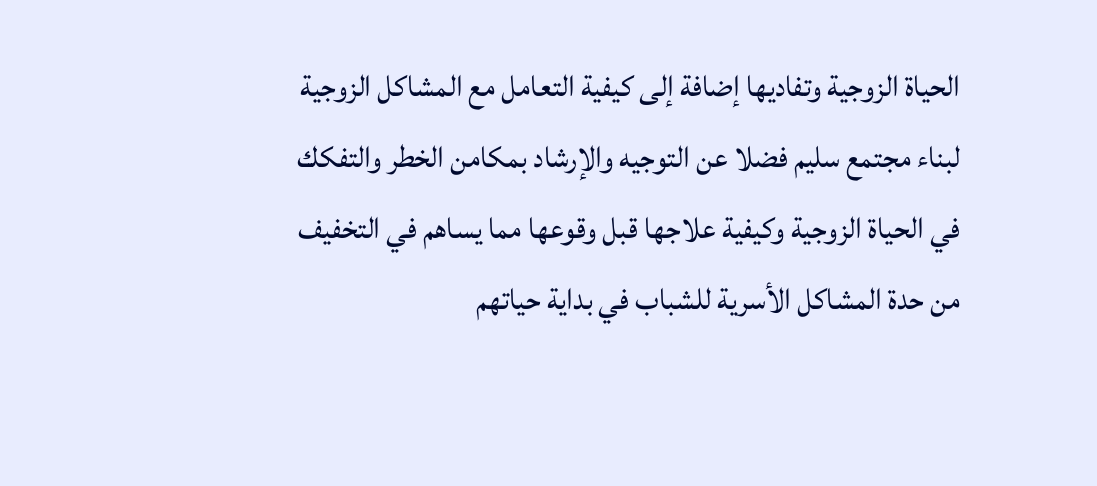الحياة الزوجية وتفاديها إضافة إلى كيفية التعامل مع المشاكل الزوجية لبناء مجتمع سليم فضلا عن التوجيه والإرشاد بمكامن الخطر والتفكك في الحياة الزوجية وكيفية علاجها قبل وقوعها مما يساهم في التخفيف من حدة المشاكل الأسرية للشباب في بداية حياتهم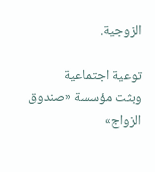الزوجية.

توعية اجتماعية
وبثت مؤسسة «صندوق الزواج»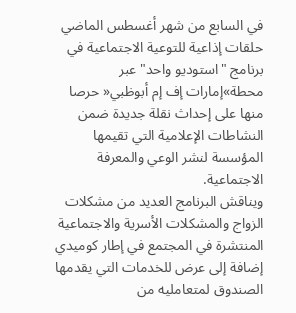في السابع من شهر أغسطس الماضي حلقات إذاعية للتوعية الاجتماعية في برنامج "استوديو واحد" عبر محطة»إمارات إف إم أبوظبي« حرصا منها على إحداث نقلة جديدة ضمن النشاطات الإعلامية التي تقيمها المؤسسة لنشر الوعي والمعرفة الاجتماعية.
ويناقش البرنامج العديد من مشكلات الزواج والمشكلات الأسرية والاجتماعية المنتشرة في المجتمع في إطار كوميدي إضافة إلى عرض للخدمات التي يقدمها الصندوق لمتعامليه من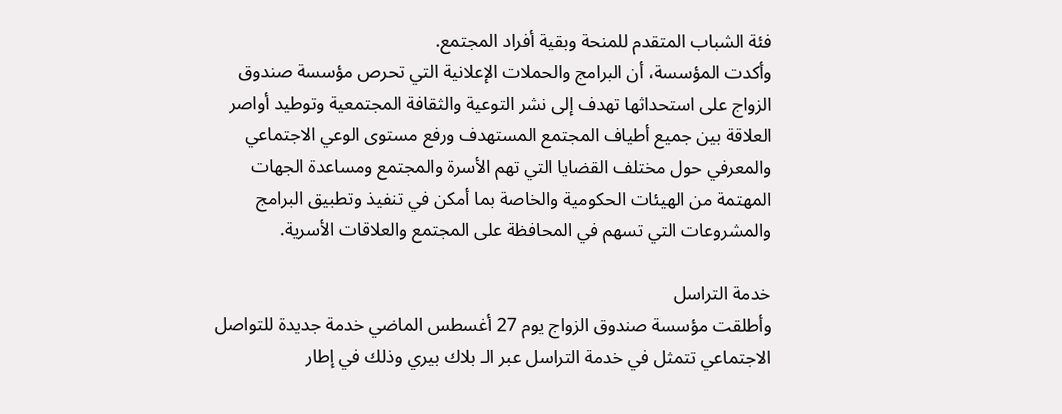فئة الشباب المتقدم للمنحة وبقية أفراد المجتمع.
وأكدت المؤسسة، أن البرامج والحملات الإعلانية التي تحرص مؤسسة صندوق الزواج على استحداثها تهدف إلى نشر التوعية والثقافة المجتمعية وتوطيد أواصر العلاقة بين جميع أطياف المجتمع المستهدف ورفع مستوى الوعي الاجتماعي والمعرفي حول مختلف القضايا التي تهم الأسرة والمجتمع ومساعدة الجهات المهتمة من الهيئات الحكومية والخاصة بما أمكن في تنفيذ وتطبيق البرامج والمشروعات التي تسهم في المحافظة على المجتمع والعلاقات الأسرية.

خدمة التراسل
وأطلقت مؤسسة صندوق الزواج يوم 27 أغسطس الماضي خدمة جديدة للتواصل الاجتماعي تتمثل في خدمة التراسل عبر الـ بلاك بيري وذلك في إطار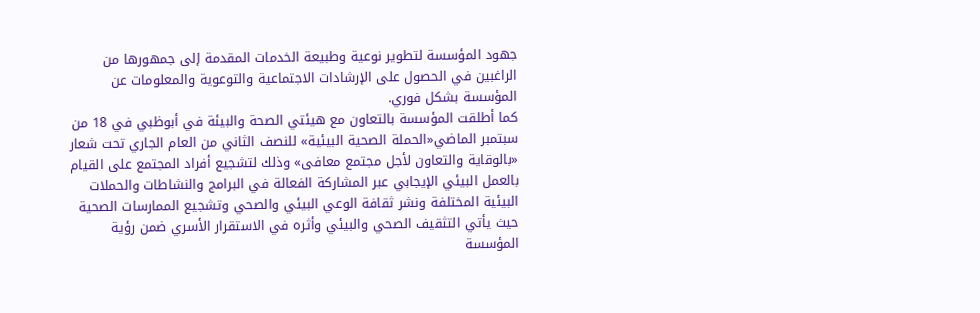جهود المؤسسة لتطوير نوعية وطبيعة الخدمات المقدمة إلى جمهورها من الراغبين في الحصول على الإرشادات الاجتماعية والتوعوية والمعلومات عن المؤسسة بشكل فوري.
كما أطلقت المؤسسة بالتعاون مع هيئتي الصحة والبيئة في أبوظبي في 18 من سبتمبر الماضي«الحملة الصحية البيئية» للنصف الثاني من العام الجاري تحت شعار «بالوقاية والتعاون لأجل مجتمع معافى» وذلك لتشجيع أفراد المجتمع على القيام بالعمل البيئي الإيجابي عبر المشاركة الفعالة في البرامج والنشاطات والحملات البيئية المختلفة ونشر ثقافة الوعي البيئي والصحي وتشجيع الممارسات الصحية حيث يأتي التثقيف الصحي والبيئي وأثره في الاستقرار الأسري ضمن رؤية المؤسسة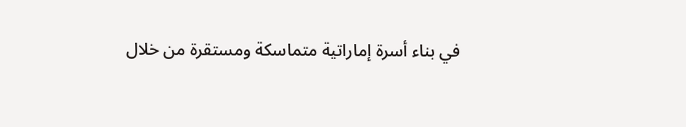في بناء أسرة إماراتية متماسكة ومستقرة من خلال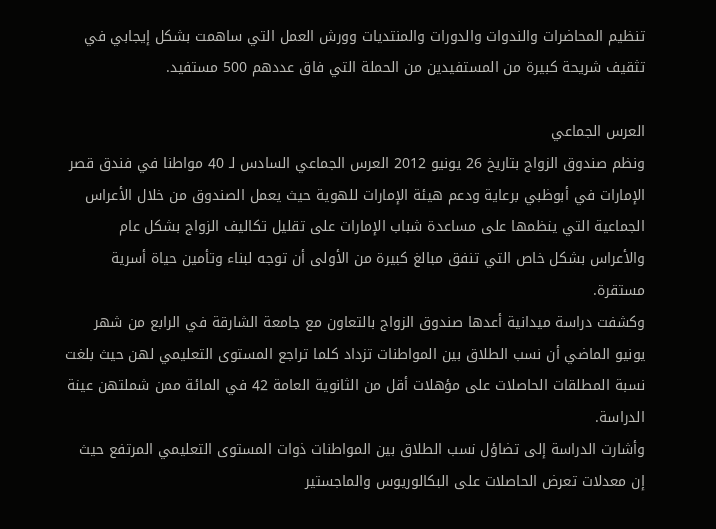تنظيم المحاضرات والندوات والدورات والمنتديات وورش العمل التي ساهمت بشكل إيجابي في تثقيف شريحة كبيرة من المستفيدين من الحملة التي فاق عددهم 500 مستفيد.

العرس الجماعي
ونظم صندوق الزواج بتاريخ 26 يونيو 2012 العرس الجماعي السادس لـ 40 مواطنا في فندق قصر الإمارات في أبوظبي برعاية ودعم هيئة الإمارات للهوية حيث يعمل الصندوق من خلال الأعراس الجماعية التي ينظمها على مساعدة شباب الإمارات على تقليل تكاليف الزواج بشكل عام والأعراس بشكل خاص التي تنفق مبالغ كبيرة من الأولى أن توجه لبناء وتأمين حياة أسرية مستقرة.
وكشفت دراسة ميدانية أعدها صندوق الزواج بالتعاون مع جامعة الشارقة في الرابع من شهر يونيو الماضي أن نسب الطلاق بين المواطنات تزداد كلما تراجع المستوى التعليمي لهن حيث بلغت نسبة المطلقات الحاصلات على مؤهلات أقل من الثانوية العامة 42 في المائة ممن شملتهن عينة الدراسة.
وأشارت الدراسة إلى تضاؤل نسب الطلاق بين المواطنات ذوات المستوى التعليمي المرتفع حيث إن معدلات تعرض الحاصلات على البكالوريوس والماجستير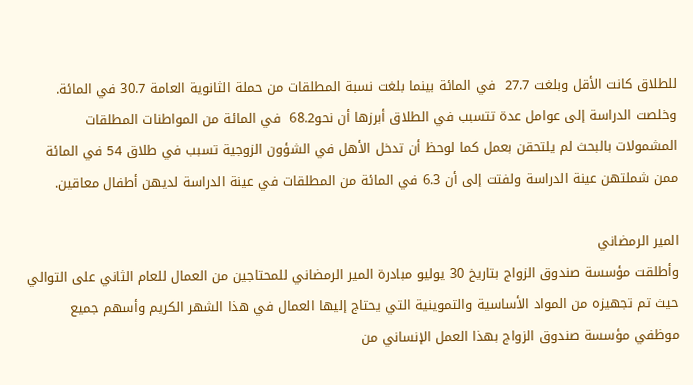للطلاق كانت الأقل وبلغت 27.7  في المائة بينما بلغت نسبة المطلقات من حملة الثانوية العامة 30.7 في المائة.
وخلصت الدراسة إلى عوامل عدة تتسبب في الطلاق أبرزها أن نحو68.2  في المائة من المواطنات المطلقات المشمولات بالبحث لم يلتحقن بعمل كما لوحظ أن تدخل الأهل في الشؤون الزوجية تسبب في طلاق 54 في المائة ممن شملتهن عينة الدراسة ولفتت إلى أن 6.3 في المائة من المطلقات في عينة الدراسة لديهن أطفال معاقين.

المير الرمضاني
وأطلقت مؤسسة صندوق الزواج بتاريخ 30 يوليو مبادرة المير الرمضاني للمحتاجين من العمال للعام الثاني على التوالي حيث تم تجهيزه من المواد الأساسية والتموينية التي يحتاج إليها العمال في هذا الشهر الكريم وأسهم جميع موظفي مؤسسة صندوق الزواج بهذا العمل الإنساني من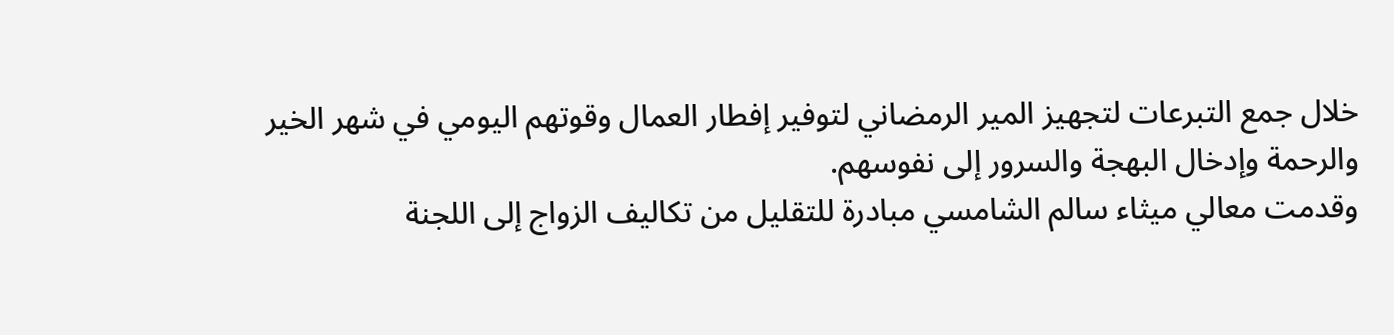خلال جمع التبرعات لتجهيز المير الرمضاني لتوفير إفطار العمال وقوتهم اليومي في شهر الخير والرحمة وإدخال البهجة والسرور إلى نفوسهم.
وقدمت معالي ميثاء سالم الشامسي مبادرة للتقليل من تكاليف الزواج إلى اللجنة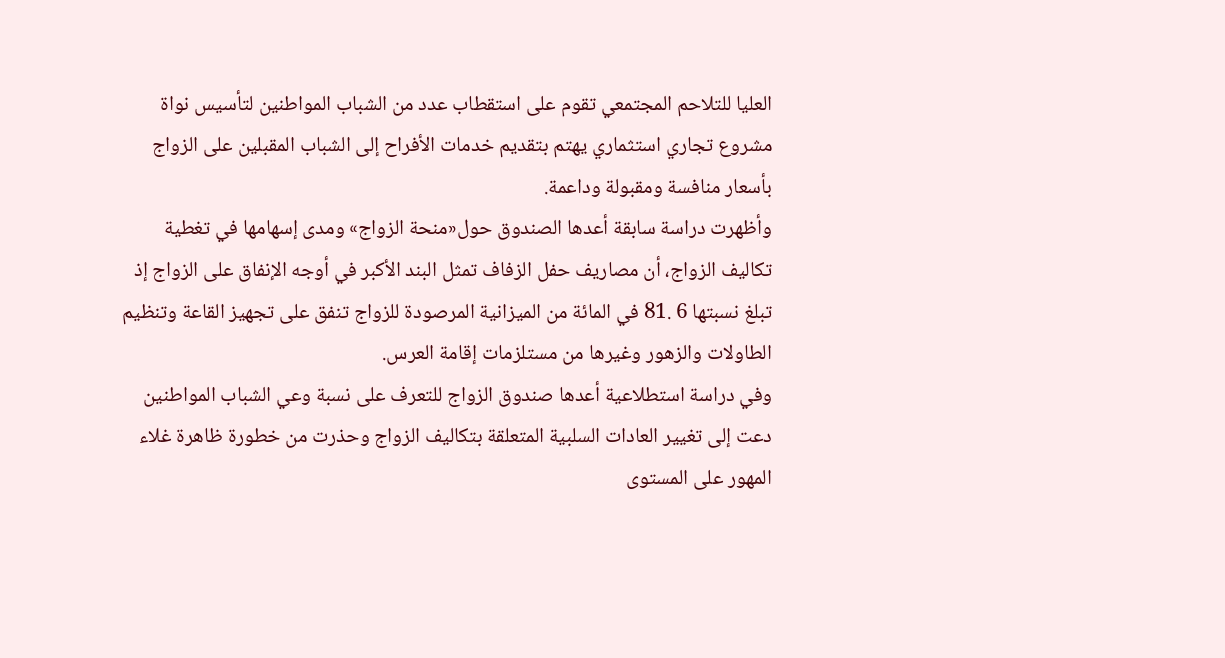العليا للتلاحم المجتمعي تقوم على استقطاب عدد من الشباب المواطنين لتأسيس نواة مشروع تجاري استثماري يهتم بتقديم خدمات الأفراح إلى الشباب المقبلين على الزواج بأسعار منافسة ومقبولة وداعمة.
وأظهرت دراسة سابقة أعدها الصندوق حول«منحة الزواج» ومدى إسهامها في تغطية تكاليف الزواج، أن مصاريف حفل الزفاف تمثل البند الأكبر في أوجه الإنفاق على الزواج إذ تبلغ نسبتها 6 .81 في المائة من الميزانية المرصودة للزواج تنفق على تجهيز القاعة وتنظيم الطاولات والزهور وغيرها من مستلزمات إقامة العرس.
وفي دراسة استطلاعية أعدها صندوق الزواج للتعرف على نسبة وعي الشباب المواطنين دعت إلى تغيير العادات السلبية المتعلقة بتكاليف الزواج وحذرت من خطورة ظاهرة غلاء المهور على المستوى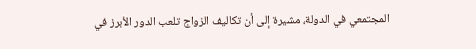المجتمعي في الدولة، مشيرة إلى أن تكاليف الزواج تلعب الدور الأبرز في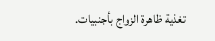تغذية ظاهرة الزواج بأجنبيات.